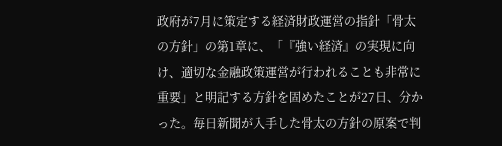政府が7月に策定する経済財政運営の指針「骨太の方針」の第1章に、「『強い経済』の実現に向け、適切な金融政策運営が行われることも非常に重要」と明記する方針を固めたことが27日、分かった。毎日新聞が入手した骨太の方針の原案で判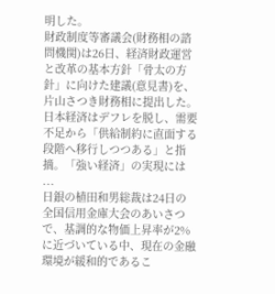明した。
財政制度等審議会(財務相の諮問機関)は26日、経済財政運営と改革の基本方針「骨太の方針」に向けた建議(意見書)を、片山さつき財務相に提出した。日本経済はデフレを脱し、需要不足から「供給制約に直面する段階へ移行しつつある」と指摘。「強い経済」の実現には ...
日銀の植田和男総裁は24日の全国信用金庫大会のあいさつで、基調的な物価上昇率が2%に近づいている中、現在の金融環境が緩和的であるこ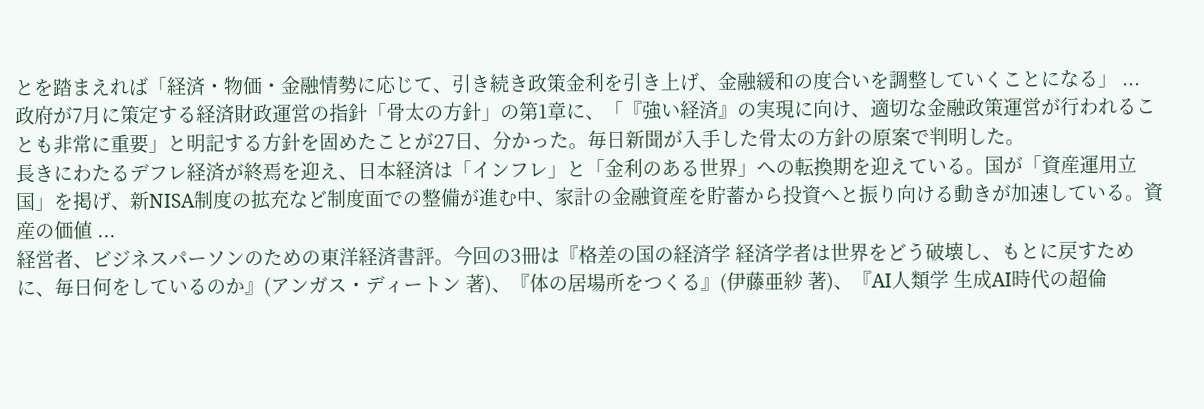とを踏まえれば「経済・物価・金融情勢に応じて、引き続き政策金利を引き上げ、金融緩和の度合いを調整していくことになる」 ...
政府が7月に策定する経済財政運営の指針「骨太の方針」の第1章に、「『強い経済』の実現に向け、適切な金融政策運営が行われることも非常に重要」と明記する方針を固めたことが27日、分かった。毎日新聞が入手した骨太の方針の原案で判明した。
長きにわたるデフレ経済が終焉を迎え、日本経済は「インフレ」と「金利のある世界」への転換期を迎えている。国が「資産運用立国」を掲げ、新NISA制度の拡充など制度面での整備が進む中、家計の金融資産を貯蓄から投資へと振り向ける動きが加速している。資産の価値 ...
経営者、ビジネスパーソンのための東洋経済書評。今回の3冊は『格差の国の経済学 経済学者は世界をどう破壊し、もとに戻すために、毎日何をしているのか』(アンガス・ディートン 著)、『体の居場所をつくる』(伊藤亜紗 著)、『AI人類学 生成AI時代の超倫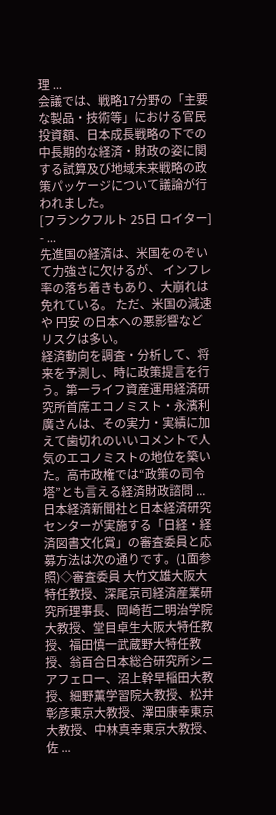理 ...
会議では、戦略17分野の「主要な製品・技術等」における官民投資額、日本成長戦略の下での中長期的な経済・財政の姿に関する試算及び地域未来戦略の政策パッケージについて議論が行われました。
[フランクフルト 25日 ロイター] - ...
先進国の経済は、米国をのぞいて力強さに欠けるが、 インフレ 率の落ち着きもあり、大崩れは免れている。 ただ、米国の減速や 円安 の日本への悪影響などリスクは多い。
経済動向を調査・分析して、将来を予測し、時に政策提言を行う。第一ライフ資産運用経済研究所首席エコノミスト・永濱利廣さんは、その実力・実績に加えて歯切れのいいコメントで人気のエコノミストの地位を築いた。高市政権では“政策の司令塔”とも言える経済財政諮問 ...
日本経済新聞社と日本経済研究センターが実施する「日経・経済図書文化賞」の審査委員と応募方法は次の通りです。(1面参照)◇審査委員 大竹文雄大阪大特任教授、深尾京司経済産業研究所理事長、岡崎哲二明治学院大教授、堂目卓生大阪大特任教授、福田慎一武蔵野大特任教授、翁百合日本総合研究所シニアフェロー、沼上幹早稲田大教授、細野薫学習院大教授、松井彰彦東京大教授、澤田康幸東京大教授、中林真幸東京大教授、佐 ...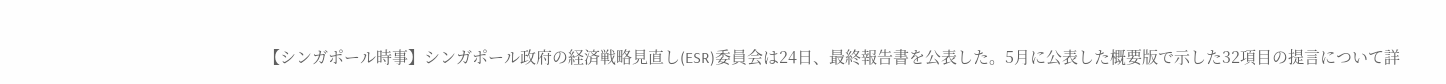【シンガポール時事】シンガポール政府の経済戦略見直し(ESR)委員会は24日、最終報告書を公表した。5月に公表した概要版で示した32項目の提言について詳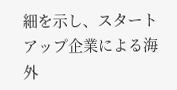細を示し、スタートアップ企業による海外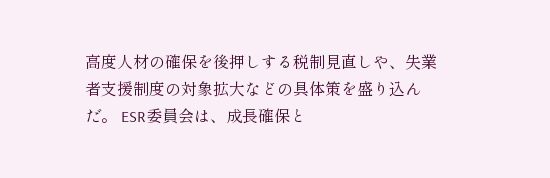高度人材の確保を後押しする税制見直しや、失業者支援制度の対象拡大などの具体策を盛り込んだ。 ESR委員会は、成長確保と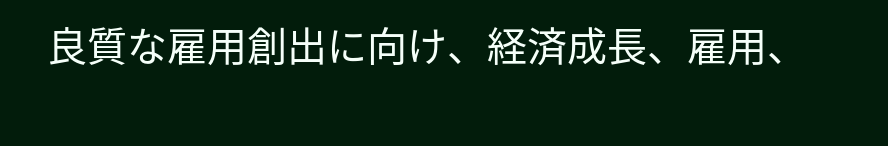良質な雇用創出に向け、経済成長、雇用、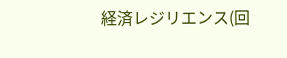経済レジリエンス(回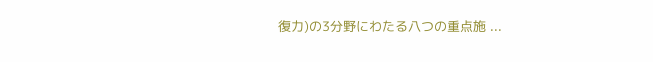復力)の3分野にわたる八つの重点施 ...